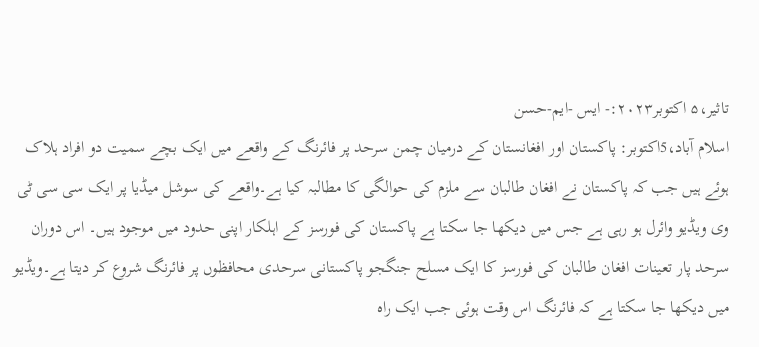تاثیر،۵ اکتوبر۲۰۲۳:- ایس -ایم-حسن
اسلام آباد،5اکتوبر: پاکستان اور افغانستان کے درمیان چمن سرحد پر فائرنگ کے واقعے میں ایک بچے سمیت دو افراد ہلاک ہوئے ہیں جب کہ پاکستان نے افغان طالبان سے ملزم کی حوالگی کا مطالبہ کیا ہے۔واقعے کی سوشل میڈیا پر ایک سی سی ٹی وی ویڈیو وائرل ہو رہی ہے جس میں دیکھا جا سکتا ہے پاکستان کی فورسز کے اہلکار اپنی حدود میں موجود ہیں۔ اس دوران سرحد پار تعینات افغان طالبان کی فورسز کا ایک مسلح جنگجو پاکستانی سرحدی محافظوں پر فائرنگ شروع کر دیتا ہے۔ویڈیو میں دیکھا جا سکتا ہے کہ فائرنگ اس وقت ہوئی جب ایک راہ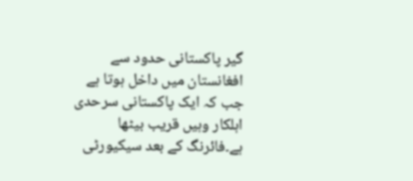گیر پاکستانی حدود سے افغانستان میں داخل ہوتا ہے جب کہ ایک پاکستانی سرحدی اہلکار وہیں قریب بیٹھا ہے۔فائرنگ کے بعد سیکیورٹی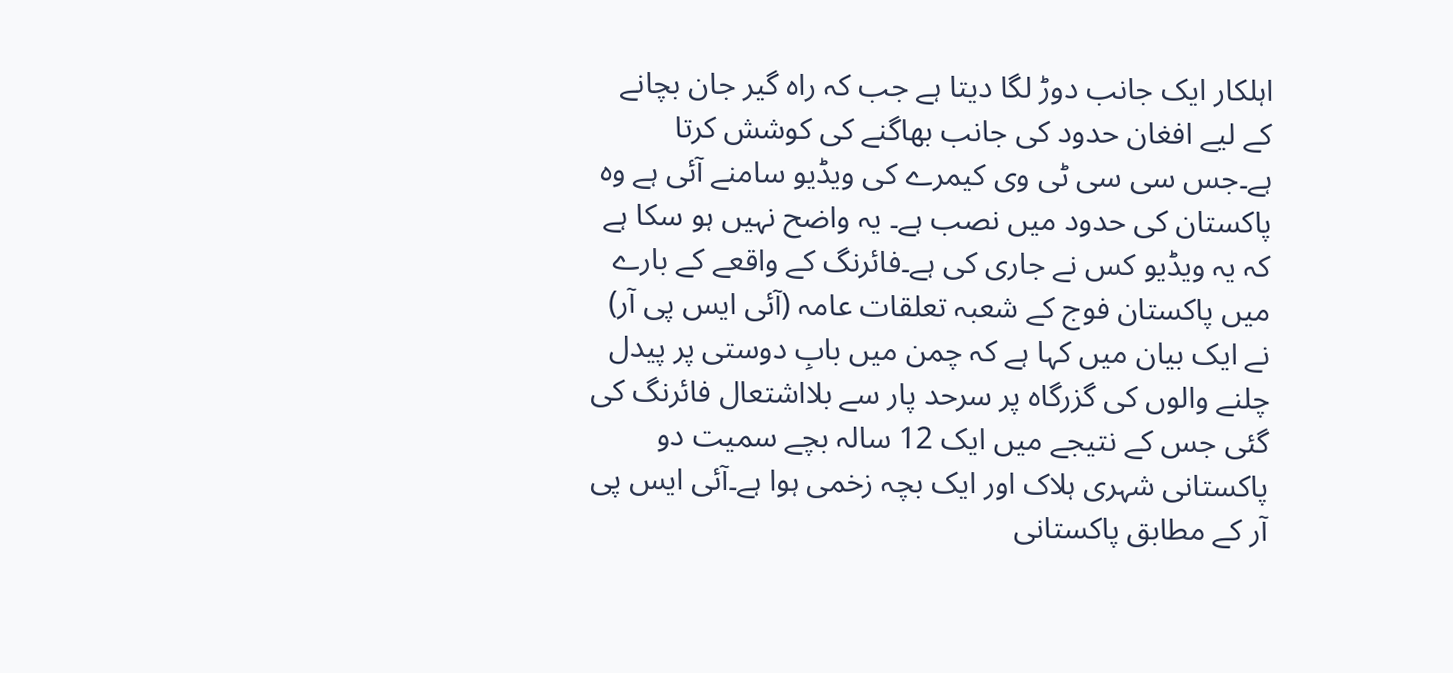اہلکار ایک جانب دوڑ لگا دیتا ہے جب کہ راہ گیر جان بچانے کے لیے افغان حدود کی جانب بھاگنے کی کوشش کرتا ہے۔جس سی سی ٹی وی کیمرے کی ویڈیو سامنے آئی ہے وہ پاکستان کی حدود میں نصب ہے۔ یہ واضح نہیں ہو سکا ہے کہ یہ ویڈیو کس نے جاری کی ہے۔فائرنگ کے واقعے کے بارے میں پاکستان فوج کے شعبہ تعلقات عامہ (آئی ایس پی آر) نے ایک بیان میں کہا ہے کہ چمن میں بابِ دوستی پر پیدل چلنے والوں کی گزرگاہ پر سرحد پار سے بلااشتعال فائرنگ کی گئی جس کے نتیجے میں ایک 12 سالہ بچے سمیت دو پاکستانی شہری ہلاک اور ایک بچہ زخمی ہوا ہے۔آئی ایس پی آر کے مطابق پاکستانی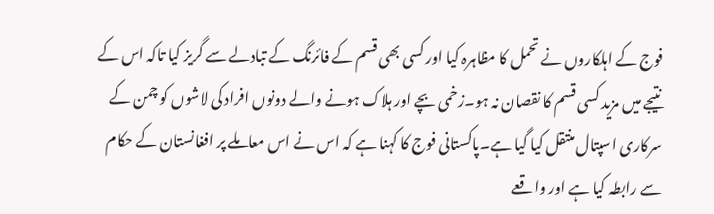فوج کے اہلکاروں نے تحمل کا مظاہرہ کیا اور کسی بھی قسم کے فائرنگ کے تبادلے سے گریز کیا تاکہ اس کے نتیجے میں مزید کسی قسم کا نقصان نہ ہو۔زخمی بچے اور ہلاک ہونے والے دونوں افراد کی لاشوں کو چمن کے سرکاری اسپتال منتقل کیا گیا ہے۔پاکستانی فوج کا کہنا ہے کہ اس نے اس معاملے پر افغانستان کے حکام سے رابطہ کیا ہے اور واقعے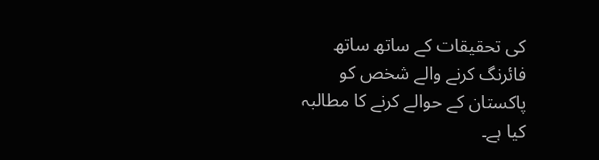کی تحقیقات کے ساتھ ساتھ فائرنگ کرنے والے شخص کو پاکستان کے حوالے کرنے کا مطالبہ کیا ہے۔